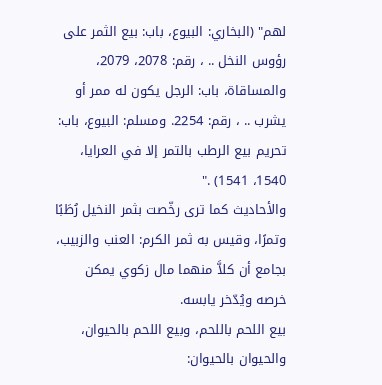لهم" (البخاري: البيوع، باب: بيع الثمر على رؤوس النخل .. ، رقم: 2078، 2079، والمساقاة، باب: الرجل يكون له ممر أو يشرب .. ، رقم: 2254. ومسلم: البيوع، باب: تحريم بيع الرطب بالتمر إلا في العرايا، 1540، 1541) ."
والأحاديث كما ترى رخّصت بثمر النخيل رُطَبًا وتمرًا، وقيس به ثمر الكرم: العنب والزبيب، بجامع أن كلاَّ منهما مال زكوي يمكن خرصه ويُدّخر يابسه.
بيع اللحم باللحم، وبيع اللحم بالحيوان، والحيوان بالحيوان: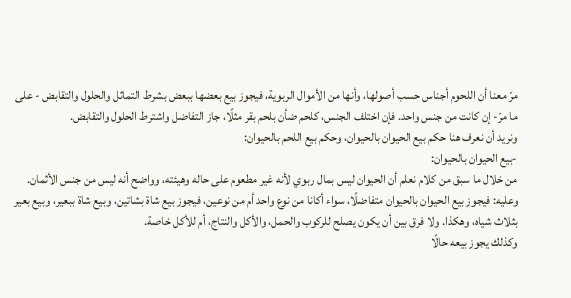مرّ معنا أن اللحوم أجناس حسب أصولها، وأنها من الأموال الربوية، فيجوز بيع بعضها ببعض بشرط التماثل والحلول والتقابض - على ما مرّ- إن كانت من جنس واحد. فإن اختلف الجنس، كلحم ضأن بلحم بقر مثلًا، جاز التفاضل واشترط الحلول والتقابض.
ونريد أن نعرف هنا حكم بيع الحيوان بالحيوان، وحكم بيع اللحم بالحيوان:
-بيع الحيوان بالحيوان:
من خلال ما سبق من كلام نعلم أن الحيوان ليس بمال ربوي لأنه غير مطعوم على حاله وهيئته، وواضح أنه ليس من جنس الأثمان.
وعليه: فيجوز بيع الحيوان بالحيوان متفاضلًا، سواء أكانا من نوع واحد أم من نوعين، فيجوز بيع شاة بشاتين، وبيع شاة ببعير، وبيع بعير بثلاث شياه، وهكذا. ولا فرق بين أن يكون يصلح للركوب والحمل، والأكل والنتاج، أم للأكل خاصة.
وكذلك يجوز بيعه حالًا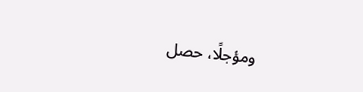ومؤجلًا، حصل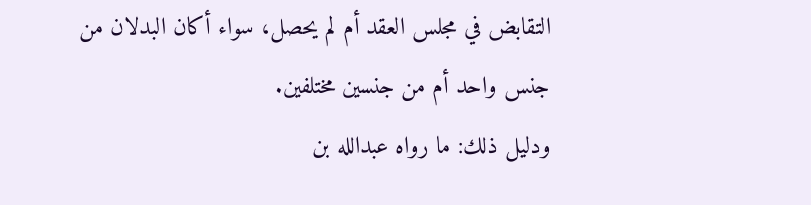التقابض في مجلس العقد أم لم يحصل، سواء أكان البدلان من جنس واحد أم من جنسين مختلفين.
ودليل ذلك: ما رواه عبدالله بن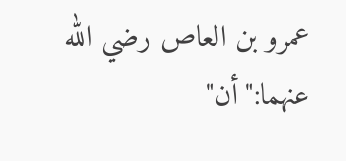عمرو بن العاص رضي الله عنهما:"أن"